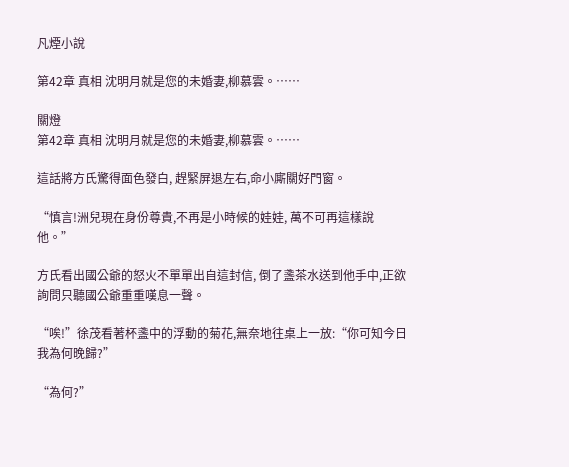凡煙小說

第42章 真相 沈明月就是您的未婚妻,柳慕雲。……

關燈
第42章 真相 沈明月就是您的未婚妻,柳慕雲。……

這話將方氏驚得面色發白, 趕緊屏退左右,命小廝關好門窗。

“慎言!洲兒現在身份尊貴,不再是小時候的娃娃, 萬不可再這樣說他。”

方氏看出國公爺的怒火不單單出自這封信, 倒了盞茶水送到他手中,正欲詢問只聽國公爺重重嘆息一聲。

“唉!”徐茂看著杯盞中的浮動的菊花,無奈地往桌上一放:“你可知今日我為何晚歸?”

“為何?”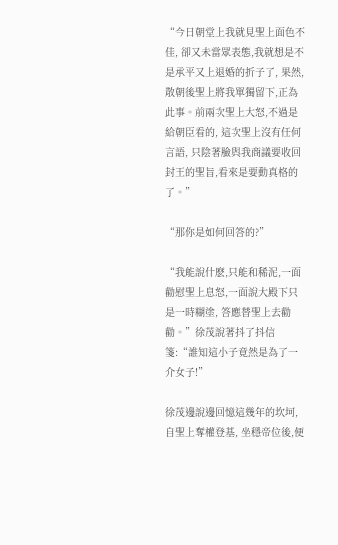“今日朝堂上我就見聖上面色不佳, 卻又未當眾表態,我就想是不是承平又上退婚的折子了, 果然, 散朝後聖上將我單獨留下,正為此事。前兩次聖上大怒,不過是給朝臣看的, 這次聖上沒有任何言語, 只陰著臉與我商議要收回封王的聖旨,看來是要動真格的了。”

“那你是如何回答的?”

“我能說什麽,只能和稀泥,一面勸慰聖上息怒,一面說大殿下只是一時糊塗, 答應替聖上去勸勸。”徐茂說著抖了抖信箋:“誰知這小子竟然是為了一介女子!”

徐茂邊說邊回憶這幾年的坎坷, 自聖上奪權登基, 坐穩帝位後,便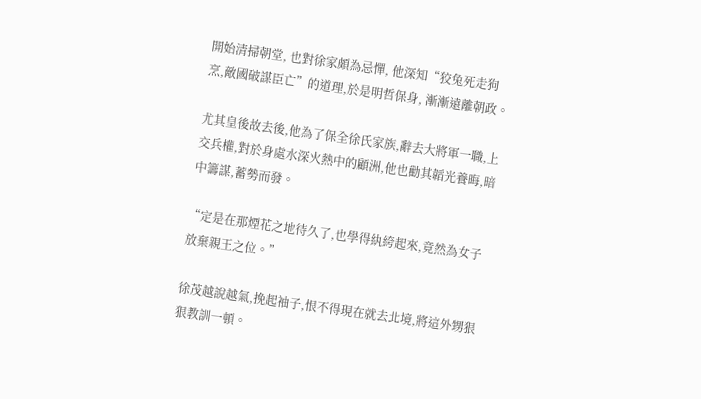開始清掃朝堂, 也對徐家頗為忌憚, 他深知“狡兔死走狗烹,敵國破謀臣亡”的道理,於是明哲保身, 漸漸遠離朝政。

尤其皇後故去後,他為了保全徐氏家族,辭去大將軍一職,上交兵權,對於身處水深火熱中的顧洲,他也勸其韜光養晦,暗中籌謀,蓄勢而發。

“定是在那煙花之地待久了,也學得紈絝起來,竟然為女子放棄親王之位。”

徐茂越說越氣,挽起袖子,恨不得現在就去北境,將這外甥狠狠教訓一頓。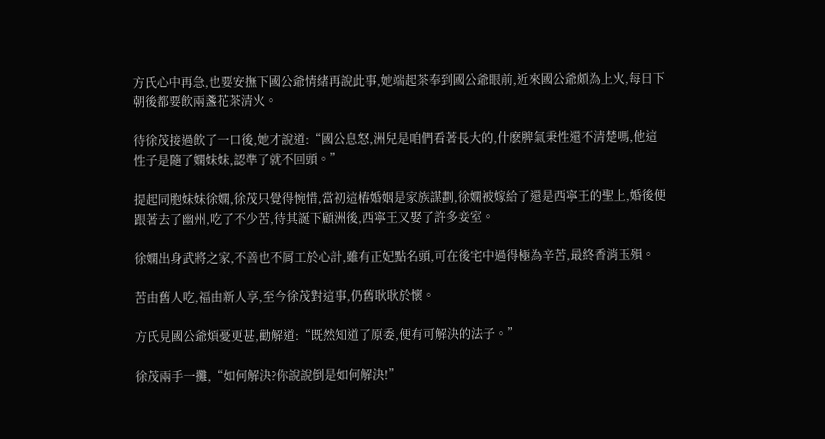方氏心中再急,也要安撫下國公爺情緒再說此事,她端起茶奉到國公爺眼前,近來國公爺頗為上火,每日下朝後都要飲兩盞花茶清火。

待徐茂接過飲了一口後,她才說道:“國公息怒,洲兒是咱們看著長大的,什麽脾氣秉性還不清楚嗎,他這性子是隨了嫻妹妹,認準了就不回頭。”

提起同胞妹妹徐嫻,徐茂只覺得惋惜,當初這樁婚姻是家族謀劃,徐嫻被嫁給了還是西寧王的聖上,婚後便跟著去了幽州,吃了不少苦,待其誕下顧洲後,西寧王又娶了許多妾室。

徐嫻出身武將之家,不善也不屑工於心計,雖有正妃點名頭,可在後宅中過得極為辛苦,最終香消玉殞。

苦由舊人吃,福由新人享,至今徐茂對這事,仍舊耿耿於懷。

方氏見國公爺煩憂更甚,勸解道:“既然知道了原委,便有可解決的法子。”

徐茂兩手一攤,“如何解決?你說說倒是如何解決!”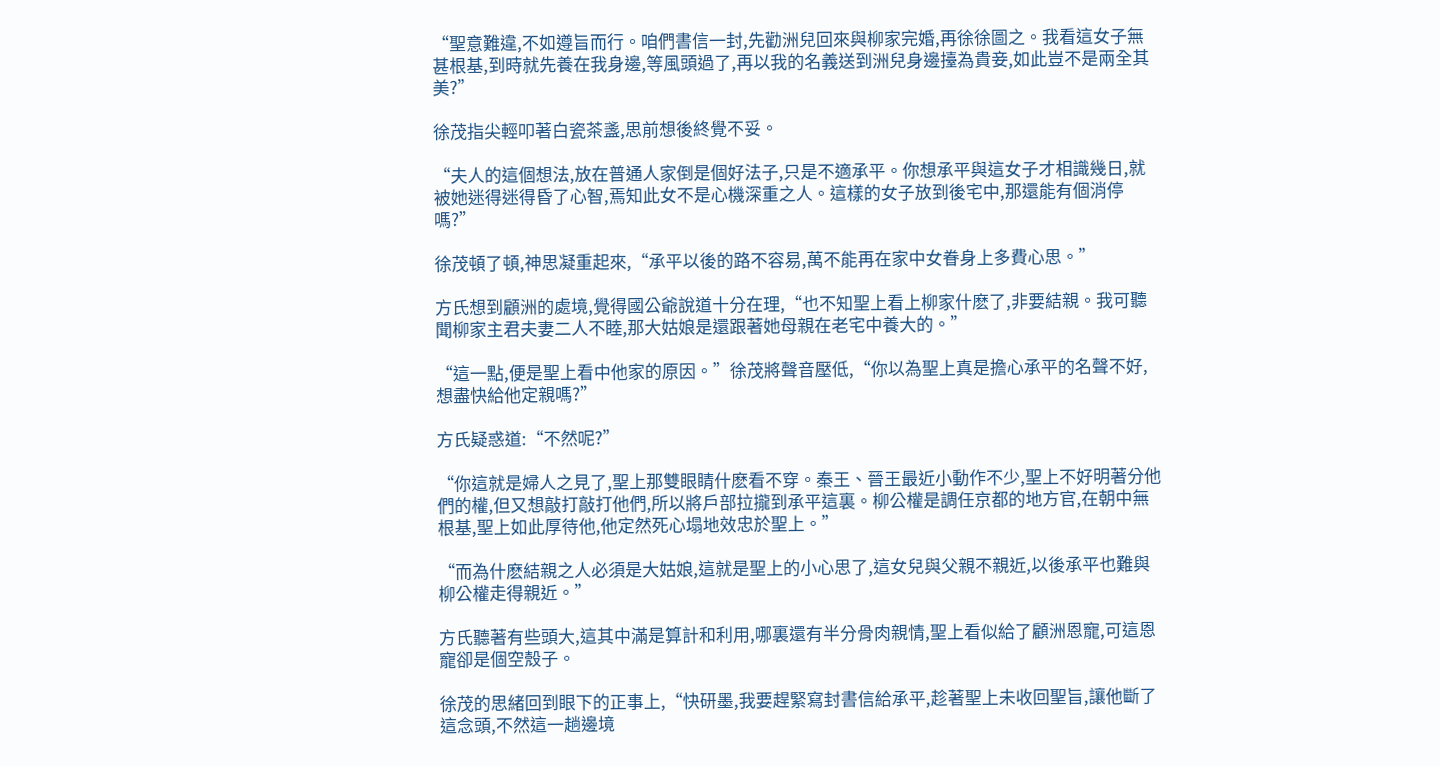“聖意難違,不如遵旨而行。咱們書信一封,先勸洲兒回來與柳家完婚,再徐徐圖之。我看這女子無甚根基,到時就先養在我身邊,等風頭過了,再以我的名義送到洲兒身邊擡為貴妾,如此豈不是兩全其美?”

徐茂指尖輕叩著白瓷茶盞,思前想後終覺不妥。

“夫人的這個想法,放在普通人家倒是個好法子,只是不適承平。你想承平與這女子才相識幾日,就被她迷得迷得昏了心智,焉知此女不是心機深重之人。這樣的女子放到後宅中,那還能有個消停嗎?”

徐茂頓了頓,神思凝重起來,“承平以後的路不容易,萬不能再在家中女眷身上多費心思。”

方氏想到顧洲的處境,覺得國公爺說道十分在理,“也不知聖上看上柳家什麽了,非要結親。我可聽聞柳家主君夫妻二人不睦,那大姑娘是還跟著她母親在老宅中養大的。”

“這一點,便是聖上看中他家的原因。”徐茂將聲音壓低,“你以為聖上真是擔心承平的名聲不好,想盡快給他定親嗎?”

方氏疑惑道:“不然呢?”

“你這就是婦人之見了,聖上那雙眼睛什麽看不穿。秦王、晉王最近小動作不少,聖上不好明著分他們的權,但又想敲打敲打他們,所以將戶部拉攏到承平這裏。柳公權是調任京都的地方官,在朝中無根基,聖上如此厚待他,他定然死心塌地效忠於聖上。”

“而為什麽結親之人必須是大姑娘,這就是聖上的小心思了,這女兒與父親不親近,以後承平也難與柳公權走得親近。”

方氏聽著有些頭大,這其中滿是算計和利用,哪裏還有半分骨肉親情,聖上看似給了顧洲恩寵,可這恩寵卻是個空殼子。

徐茂的思緒回到眼下的正事上,“快研墨,我要趕緊寫封書信給承平,趁著聖上未收回聖旨,讓他斷了這念頭,不然這一趟邊境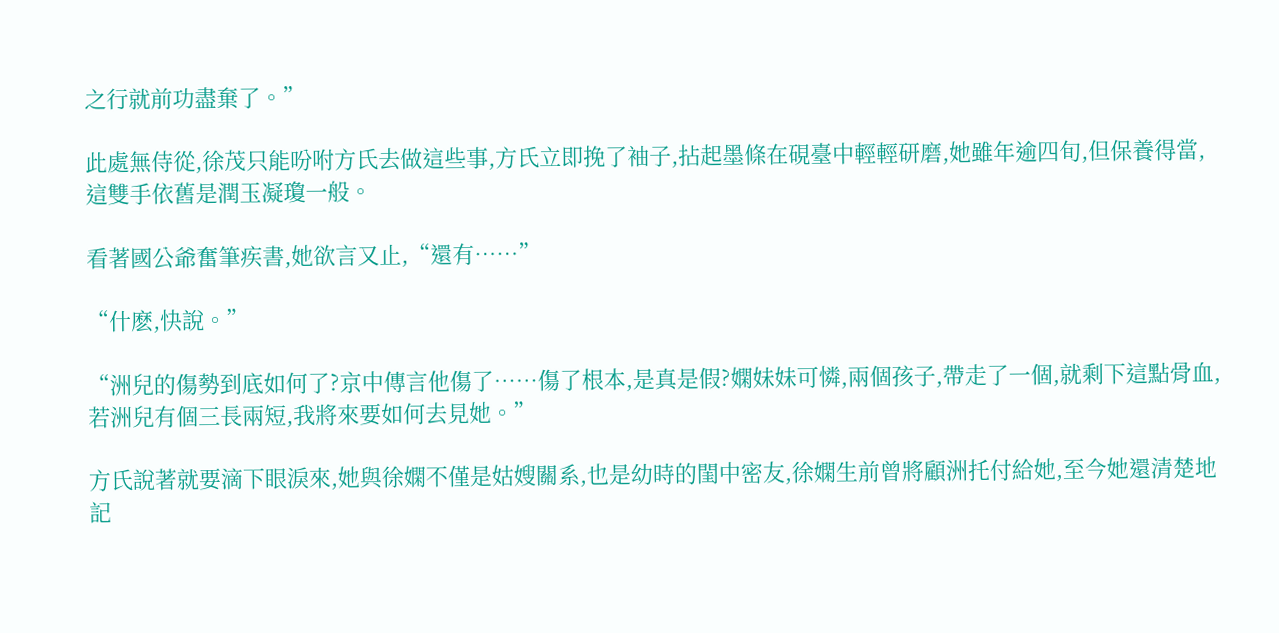之行就前功盡棄了。”

此處無侍從,徐茂只能吩咐方氏去做這些事,方氏立即挽了袖子,拈起墨條在硯臺中輕輕研磨,她雖年逾四旬,但保養得當,這雙手依舊是潤玉凝瓊一般。

看著國公爺奮筆疾書,她欲言又止,“還有……”

“什麽,快說。”

“洲兒的傷勢到底如何了?京中傳言他傷了……傷了根本,是真是假?嫻妹妹可憐,兩個孩子,帶走了一個,就剩下這點骨血,若洲兒有個三長兩短,我將來要如何去見她。”

方氏說著就要滴下眼淚來,她與徐嫻不僅是姑嫂關系,也是幼時的閨中密友,徐嫻生前曾將顧洲托付給她,至今她還清楚地記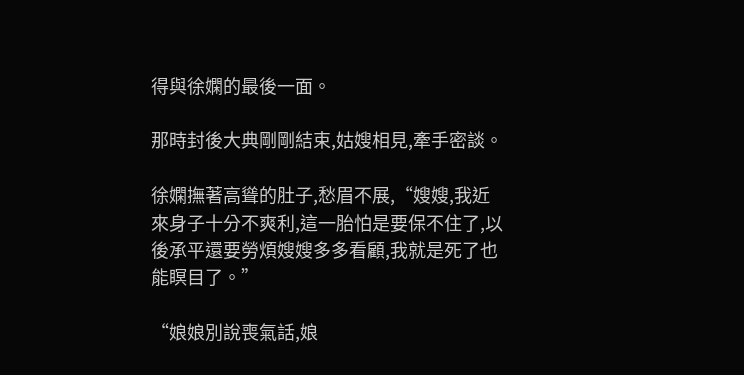得與徐嫻的最後一面。

那時封後大典剛剛結束,姑嫂相見,牽手密談。

徐嫻撫著高聳的肚子,愁眉不展,“嫂嫂,我近來身子十分不爽利,這一胎怕是要保不住了,以後承平還要勞煩嫂嫂多多看顧,我就是死了也能瞑目了。”

“娘娘別說喪氣話,娘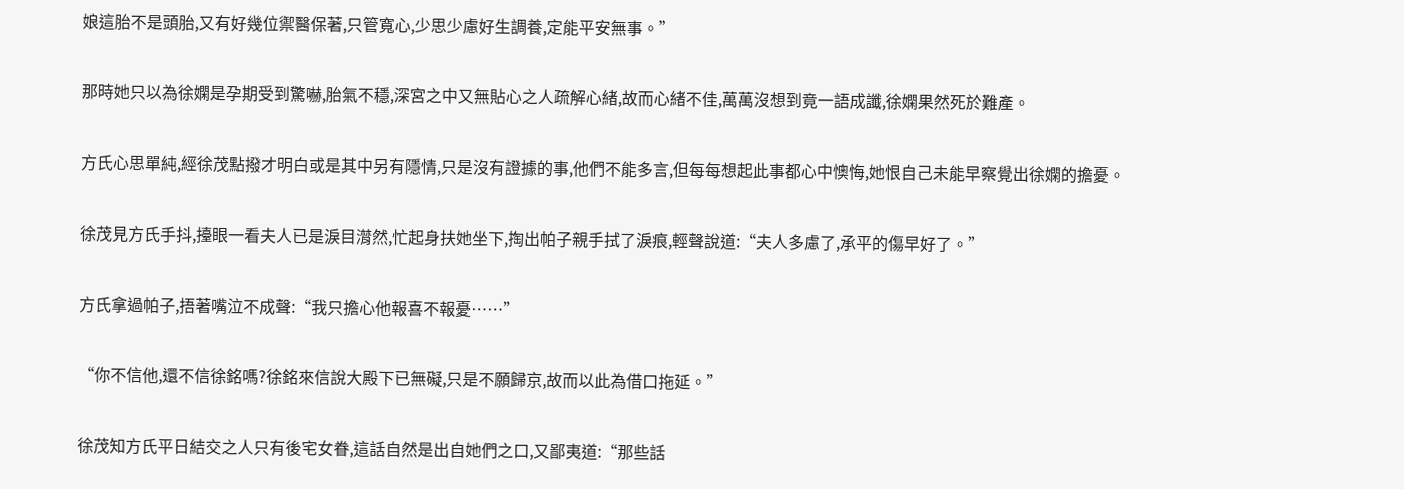娘這胎不是頭胎,又有好幾位禦醫保著,只管寬心,少思少慮好生調養,定能平安無事。”

那時她只以為徐嫻是孕期受到驚嚇,胎氣不穩,深宮之中又無貼心之人疏解心緒,故而心緒不佳,萬萬沒想到竟一語成讖,徐嫻果然死於難產。

方氏心思單純,經徐茂點撥才明白或是其中另有隱情,只是沒有證據的事,他們不能多言,但每每想起此事都心中懊悔,她恨自己未能早察覺出徐嫻的擔憂。

徐茂見方氏手抖,擡眼一看夫人已是淚目潸然,忙起身扶她坐下,掏出帕子親手拭了淚痕,輕聲說道:“夫人多慮了,承平的傷早好了。”

方氏拿過帕子,捂著嘴泣不成聲:“我只擔心他報喜不報憂……”

“你不信他,還不信徐銘嗎?徐銘來信說大殿下已無礙,只是不願歸京,故而以此為借口拖延。”

徐茂知方氏平日結交之人只有後宅女眷,這話自然是出自她們之口,又鄙夷道:“那些話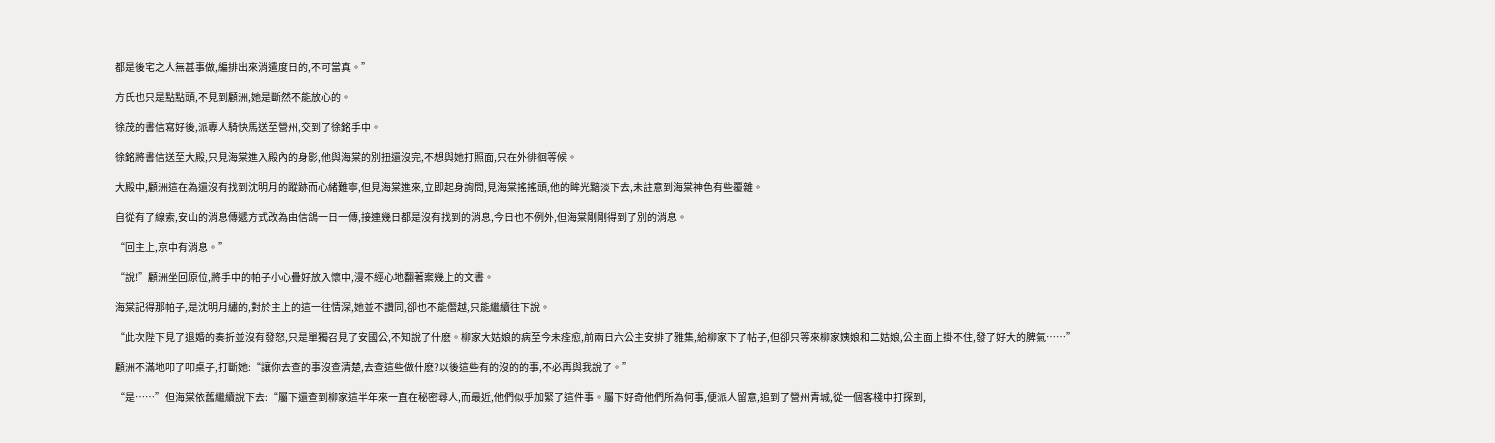都是後宅之人無甚事做,編排出來消遣度日的,不可當真。”

方氏也只是點點頭,不見到顧洲,她是斷然不能放心的。

徐茂的書信寫好後,派專人騎快馬送至營州,交到了徐銘手中。

徐銘將書信送至大殿,只見海棠進入殿內的身影,他與海棠的別扭還沒完,不想與她打照面,只在外徘徊等候。

大殿中,顧洲這在為還沒有找到沈明月的蹤跡而心緒難寧,但見海棠進來,立即起身詢問,見海棠搖搖頭,他的眸光黯淡下去,未註意到海棠神色有些覆雜。

自從有了線索,安山的消息傳遞方式改為由信鴿一日一傳,接連幾日都是沒有找到的消息,今日也不例外,但海棠剛剛得到了別的消息。

“回主上,京中有消息。”

“說!”顧洲坐回原位,將手中的帕子小心疊好放入懷中,漫不經心地翻著案幾上的文書。

海棠記得那帕子,是沈明月繡的,對於主上的這一往情深,她並不讚同,卻也不能僭越,只能繼續往下說。

“此次陛下見了退婚的奏折並沒有發怒,只是單獨召見了安國公,不知說了什麽。柳家大姑娘的病至今未痊愈,前兩日六公主安排了雅集,給柳家下了帖子,但卻只等來柳家姨娘和二姑娘,公主面上掛不住,發了好大的脾氣……”

顧洲不滿地叩了叩桌子,打斷她:“讓你去查的事沒查清楚,去查這些做什麽?以後這些有的沒的的事,不必再與我說了。”

“是……”但海棠依舊繼續說下去:“屬下還查到柳家這半年來一直在秘密尋人,而最近,他們似乎加緊了這件事。屬下好奇他們所為何事,便派人留意,追到了營州青城,從一個客棧中打探到,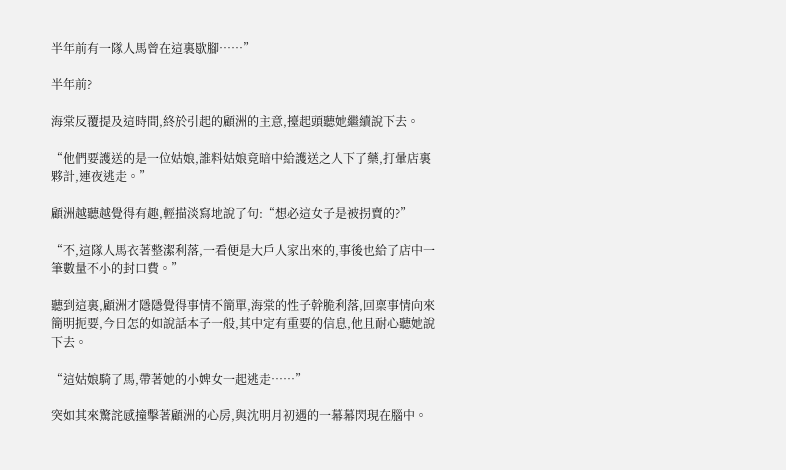半年前有一隊人馬曾在這裏歇腳……”

半年前?

海棠反覆提及這時間,終於引起的顧洲的主意,擡起頭聽她繼續說下去。

“他們要護送的是一位姑娘,誰料姑娘竟暗中給護送之人下了藥,打暈店裏夥計,連夜逃走。”

顧洲越聽越覺得有趣,輕描淡寫地說了句:“想必這女子是被拐賣的?”

“不,這隊人馬衣著整潔利落,一看便是大戶人家出來的,事後也給了店中一筆數量不小的封口費。”

聽到這裏,顧洲才隱隱覺得事情不簡單,海棠的性子幹脆利落,回稟事情向來簡明扼要,今日怎的如說話本子一般,其中定有重要的信息,他且耐心聽她說下去。

“這姑娘騎了馬,帶著她的小婢女一起逃走……”

突如其來驚詫感撞擊著顧洲的心房,與沈明月初遇的一幕幕閃現在腦中。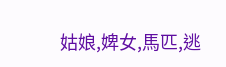姑娘,婢女,馬匹,逃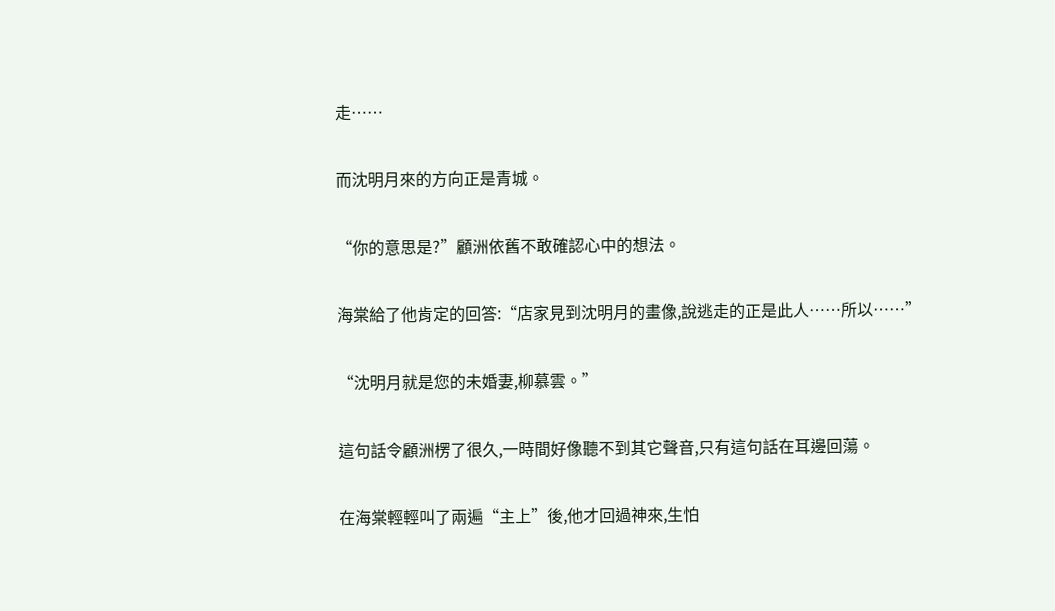走……

而沈明月來的方向正是青城。

“你的意思是?”顧洲依舊不敢確認心中的想法。

海棠給了他肯定的回答:“店家見到沈明月的畫像,說逃走的正是此人……所以……”

“沈明月就是您的未婚妻,柳慕雲。”

這句話令顧洲楞了很久,一時間好像聽不到其它聲音,只有這句話在耳邊回蕩。

在海棠輕輕叫了兩遍“主上”後,他才回過神來,生怕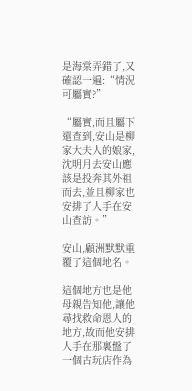是海棠弄錯了,又確認一遍:“情況可屬實?”

“屬實,而且屬下還查到,安山是柳家大夫人的娘家,沈明月去安山應該是投奔其外祖而去,並且柳家也安排了人手在安山查訪。”

安山,顧洲默默重覆了這個地名。

這個地方也是他母親告知他,讓他尋找救命恩人的地方,故而他安排人手在那裏盤了一個古玩店作為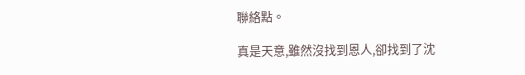聯絡點。

真是天意,雖然沒找到恩人,卻找到了沈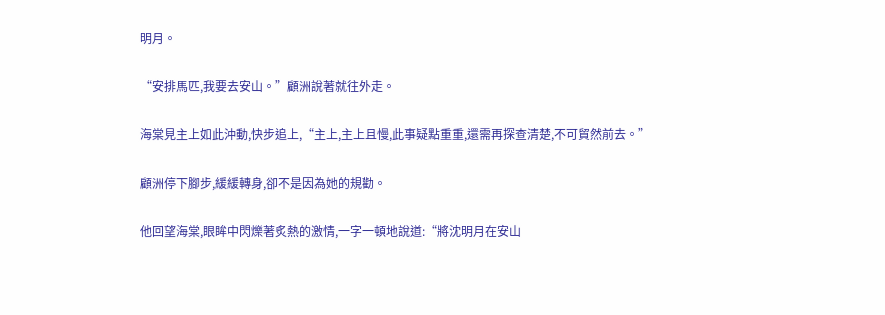明月。

“安排馬匹,我要去安山。”顧洲說著就往外走。

海棠見主上如此沖動,快步追上,“主上,主上且慢,此事疑點重重,還需再探查清楚,不可貿然前去。”

顧洲停下腳步,緩緩轉身,卻不是因為她的規勸。

他回望海棠,眼眸中閃爍著炙熱的激情,一字一頓地說道:“將沈明月在安山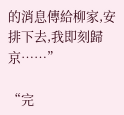的消息傳給柳家,安排下去,我即刻歸京……”

“完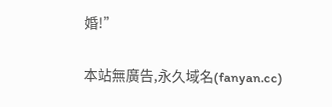婚!”

本站無廣告,永久域名(fanyan.cc)